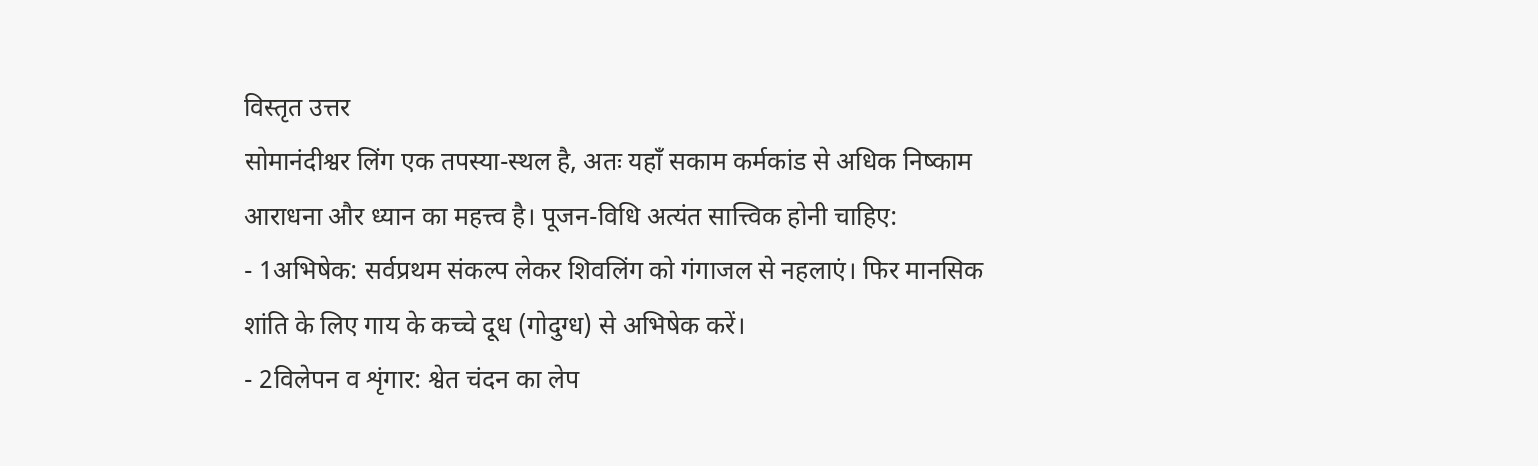विस्तृत उत्तर
सोमानंदीश्वर लिंग एक तपस्या-स्थल है, अतः यहाँ सकाम कर्मकांड से अधिक निष्काम आराधना और ध्यान का महत्त्व है। पूजन-विधि अत्यंत सात्त्विक होनी चाहिए:
- 1अभिषेक: सर्वप्रथम संकल्प लेकर शिवलिंग को गंगाजल से नहलाएं। फिर मानसिक शांति के लिए गाय के कच्चे दूध (गोदुग्ध) से अभिषेक करें।
- 2विलेपन व शृंगार: श्वेत चंदन का लेप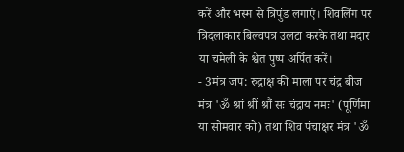करें और भस्म से त्रिपुंड लगाएं। शिवलिंग पर त्रिदलाकार बिल्वपत्र उलटा करके तथा मदार या चमेली के श्वेत पुष्प अर्पित करें।
- 3मंत्र जप: रुद्राक्ष की माला पर चंद्र बीज मंत्र 'ॐ श्रां श्रीं श्रौं सः चंद्राय नमः' (पूर्णिमा या सोमवार को) तथा शिव पंचाक्षर मंत्र 'ॐ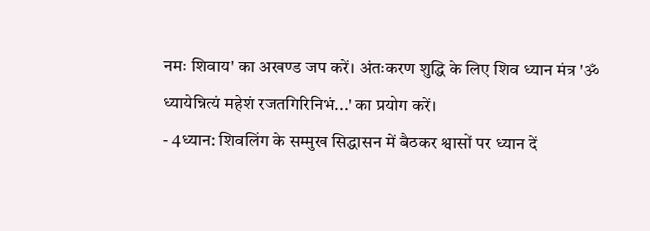नमः शिवाय' का अखण्ड जप करें। अंतःकरण शुद्धि के लिए शिव ध्यान मंत्र 'ॐ ध्यायेन्नित्यं महेशं रजतगिरिनिभं...' का प्रयोग करें।
- 4ध्यान: शिवलिंग के सम्मुख सिद्धासन में बैठकर श्वासों पर ध्यान दें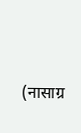(नासाग्र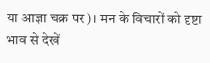या आज्ञा चक्र पर)। मन के विचारों को दृष्टा भाव से देखें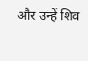और उन्हें शिव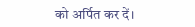को अर्पित कर दें।